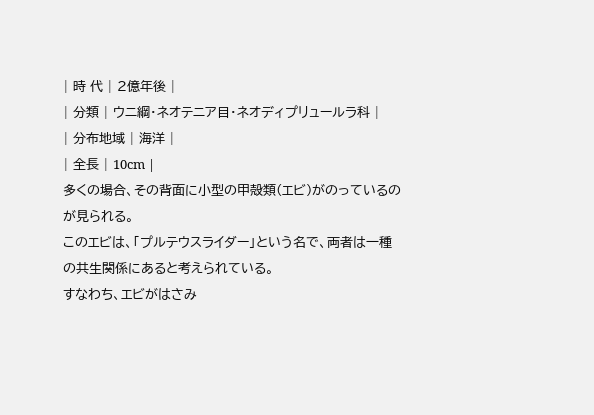| 時 代 | 2億年後 |
| 分類 | ウニ綱・ネオテニア目・ネオディプリュールラ科 |
| 分布地域 | 海洋 |
| 全長 | 10cm |
多くの場合、その背面に小型の甲殻類(エビ)がのっているのが見られる。
このエビは、「プルテウスライダー」という名で、両者は一種の共生関係にあると考えられている。
すなわち、エビがはさみ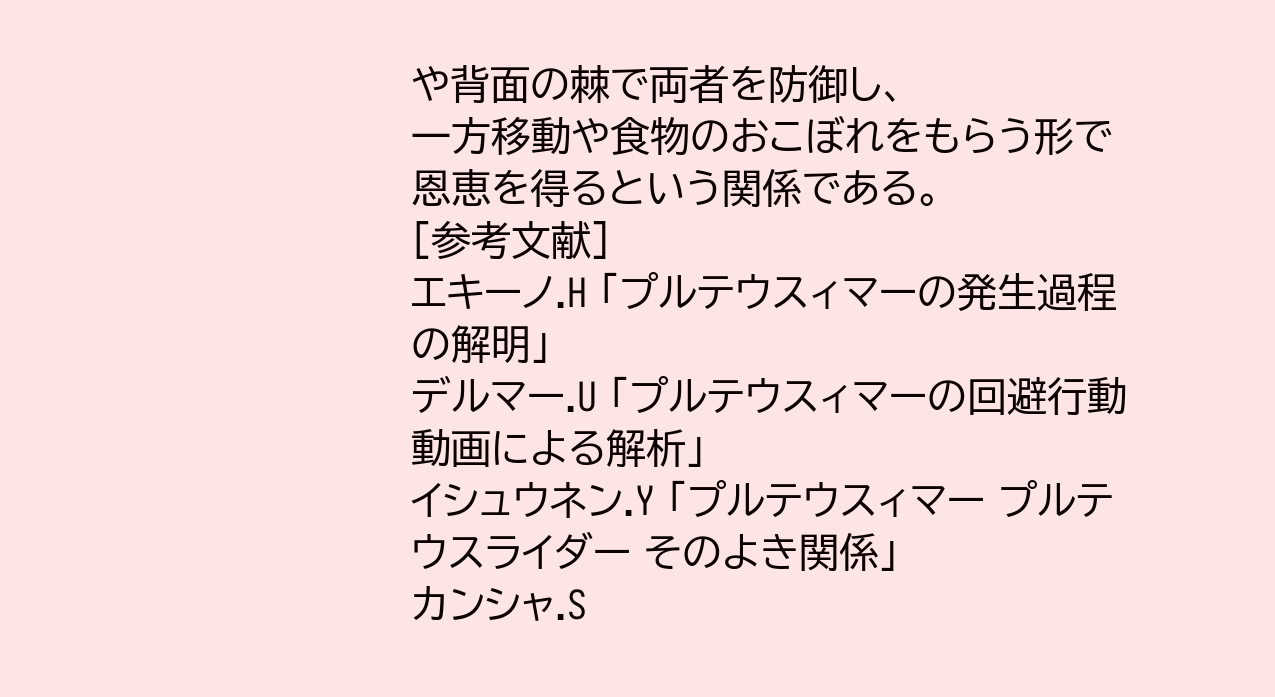や背面の棘で両者を防御し、
一方移動や食物のおこぼれをもらう形で恩恵を得るという関係である。
[参考文献]
エキーノ.H 「プルテウスィマーの発生過程の解明」
デルマー.U 「プルテウスィマーの回避行動 動画による解析」
イシュウネン.Y 「プルテウスィマー プルテウスライダー そのよき関係」
カンシャ.S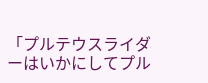「プルテウスライダーはいかにしてプル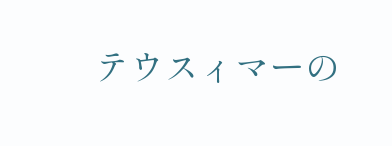テウスィマーの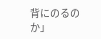背にのるのか」